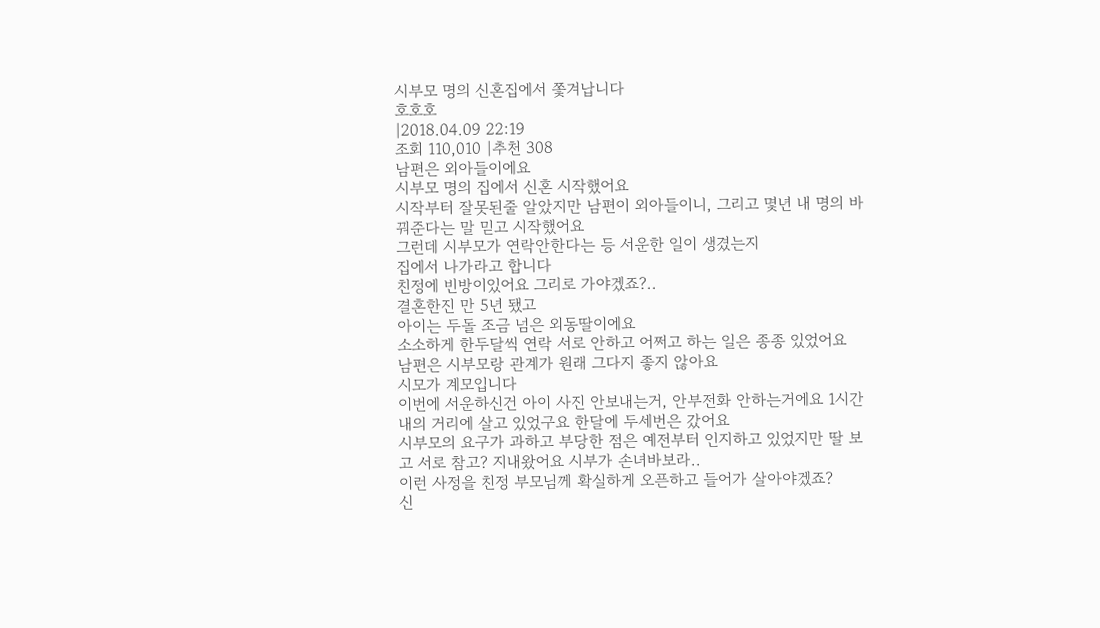시부모 명의 신혼집에서 쫓겨납니다
호호호
|2018.04.09 22:19
조회 110,010 |추천 308
남편은 외아들이에요
시부모 명의 집에서 신혼 시작했어요
시작부터 잘못된줄 알았지만 남편이 외아들이니, 그리고 몇년 내 명의 바꿔준다는 말 믿고 시작했어요
그런데 시부모가 연락안한다는 등 서운한 일이 생겼는지
집에서 나가라고 합니다
친정에 빈방이있어요 그리로 가야겠죠?..
결혼한진 만 5년 됐고
아이는 두돌 조금 넘은 외동딸이에요
소소하게 한두달씩 연락 서로 안하고 어쩌고 하는 일은 종종 있었어요
남편은 시부모랑 관계가 원래 그다지 좋지 않아요
시모가 계모입니다
이번에 서운하신건 아이 사진 안보내는거, 안부전화 안하는거에요 1시간 내의 거리에 살고 있었구요 한달에 두세번은 갔어요
시부모의 요구가 과하고 부당한 점은 예전부터 인지하고 있었지만 딸 보고 서로 참고? 지내왔어요 시부가 손녀바보라..
이런 사정을 친정 부모님께 확실하게 오픈하고 들어가 살아야겠죠?
신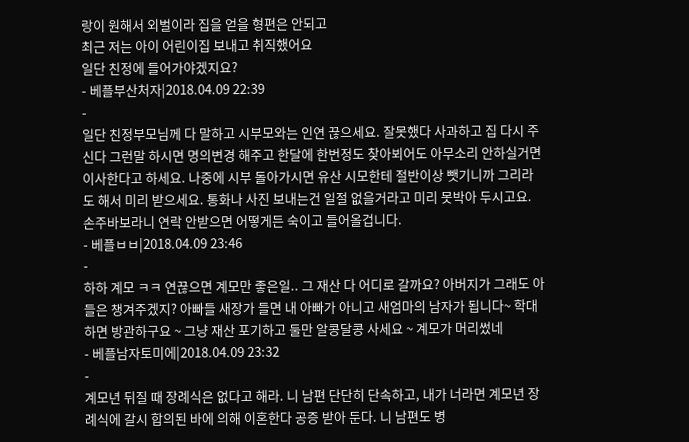랑이 원해서 외벌이라 집을 얻을 형편은 안되고
최근 저는 아이 어린이집 보내고 취직했어요
일단 친정에 들어가야겠지요?
- 베플부산처자|2018.04.09 22:39
-
일단 친정부모님께 다 말하고 시부모와는 인연 끊으세요. 잘못했다 사과하고 집 다시 주신다 그런말 하시면 명의변경 해주고 한달에 한번정도 찾아뵈어도 아무소리 안하실거면 이사한다고 하세요. 나중에 시부 돌아가시면 유산 시모한테 절반이상 뺏기니까 그리라도 해서 미리 받으세요. 통화나 사진 보내는건 일절 없을거라고 미리 못박아 두시고요. 손주바보라니 연락 안받으면 어떻게든 숙이고 들어올겁니다.
- 베플ㅂㅂ|2018.04.09 23:46
-
하하 계모 ㅋㅋ 연끊으면 계모만 좋은일.. 그 재산 다 어디로 갈까요? 아버지가 그래도 아들은 챙겨주겠지? 아빠들 새장가 들면 내 아빠가 아니고 새엄마의 남자가 됩니다~ 학대하면 방관하구요 ~ 그냥 재산 포기하고 둘만 알콩달콩 사세요 ~ 계모가 머리썼네
- 베플남자토미에|2018.04.09 23:32
-
계모년 뒤질 때 장례식은 없다고 해라. 니 남편 단단히 단속하고, 내가 너라면 계모년 장례식에 갈시 합의된 바에 의해 이혼한다 공증 받아 둔다. 니 남편도 병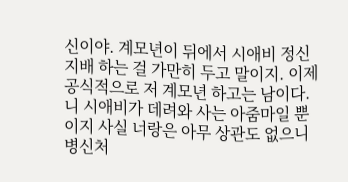신이야. 계모년이 뒤에서 시애비 정신지배 하는 걸 가만히 두고 말이지. 이제 공식적으로 저 계모년 하고는 남이다. 니 시애비가 데려와 사는 아줌마일 뿐이지 사실 너랑은 아무 상관도 없으니 병신처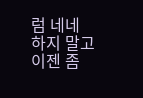럼 네네 하지 말고 이젠 좀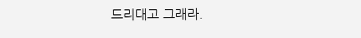드리대고 그래라.